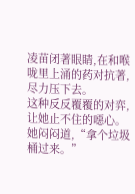凌苗闭著眼睛,在和喉咙里上涌的药对抗著,尽力压下去。
这种反反覆覆的对弈,让她止不住的噁心。
她闷闷道,“拿个垃圾桶过来。”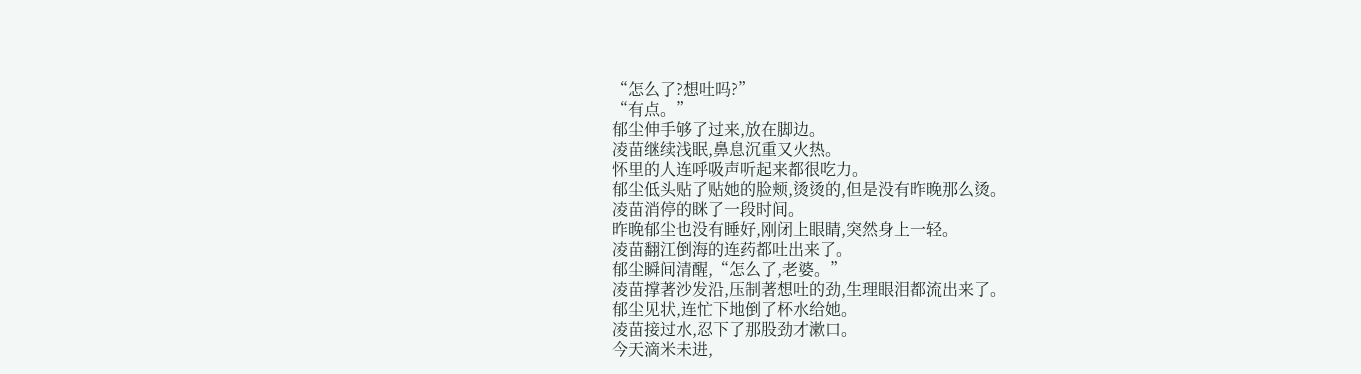“怎么了?想吐吗?”
“有点。”
郁尘伸手够了过来,放在脚边。
凌苗继续浅眠,鼻息沉重又火热。
怀里的人连呼吸声听起来都很吃力。
郁尘低头贴了贴她的脸颊,烫烫的,但是没有昨晚那么烫。
凌苗消停的眯了一段时间。
昨晚郁尘也没有睡好,刚闭上眼睛,突然身上一轻。
凌苗翻江倒海的连药都吐出来了。
郁尘瞬间清醒,“怎么了,老婆。”
凌苗撑著沙发沿,压制著想吐的劲,生理眼泪都流出来了。
郁尘见状,连忙下地倒了杯水给她。
凌苗接过水,忍下了那股劲才漱口。
今天滴米未进,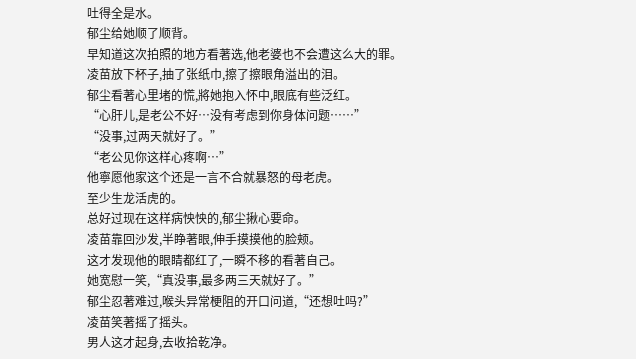吐得全是水。
郁尘给她顺了顺背。
早知道这次拍照的地方看著选,他老婆也不会遭这么大的罪。
凌苗放下杯子,抽了张纸巾,擦了擦眼角溢出的泪。
郁尘看著心里堵的慌,將她抱入怀中,眼底有些泛红。
“心肝儿,是老公不好…没有考虑到你身体问题……”
“没事,过两天就好了。”
“老公见你这样心疼啊…”
他寧愿他家这个还是一言不合就暴怒的母老虎。
至少生龙活虎的。
总好过现在这样病怏怏的,郁尘揪心要命。
凌苗靠回沙发,半睁著眼,伸手摸摸他的脸颊。
这才发现他的眼睛都红了,一瞬不移的看著自己。
她宽慰一笑,“真没事,最多两三天就好了。”
郁尘忍著难过,喉头异常梗阻的开口问道,“还想吐吗?”
凌苗笑著摇了摇头。
男人这才起身,去收拾乾净。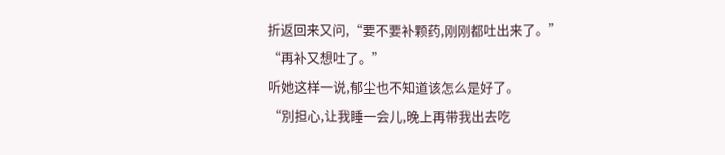折返回来又问,“要不要补颗药,刚刚都吐出来了。”
“再补又想吐了。”
听她这样一说,郁尘也不知道该怎么是好了。
“別担心,让我睡一会儿,晚上再带我出去吃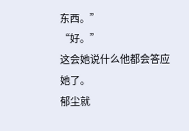东西。”
“好。”
这会她说什么他都会答应她了。
郁尘就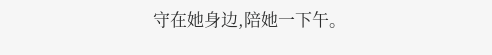守在她身边,陪她一下午。